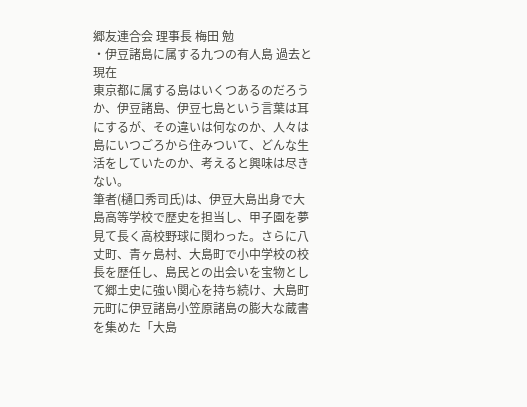郷友連合会 理事長 梅田 勉
・伊豆諸島に属する九つの有人島 過去と現在
東京都に属する島はいくつあるのだろうか、伊豆諸島、伊豆七島という言葉は耳にするが、その違いは何なのか、人々は島にいつごろから住みついて、どんな生活をしていたのか、考えると興味は尽きない。
筆者(樋口秀司氏)は、伊豆大島出身で大島高等学校で歴史を担当し、甲子園を夢見て長く高校野球に関わった。さらに八丈町、青ヶ島村、大島町で小中学校の校長を歴任し、島民との出会いを宝物として郷土史に強い関心を持ち続け、大島町元町に伊豆諸島小笠原諸島の膨大な蔵書を集めた「大島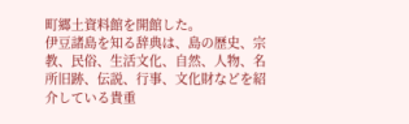町郷土資料館を開館した。
伊豆諸島を知る辞典は、島の歴史、宗教、民俗、生活文化、自然、人物、名所旧跡、伝説、行事、文化財などを紹介している貴重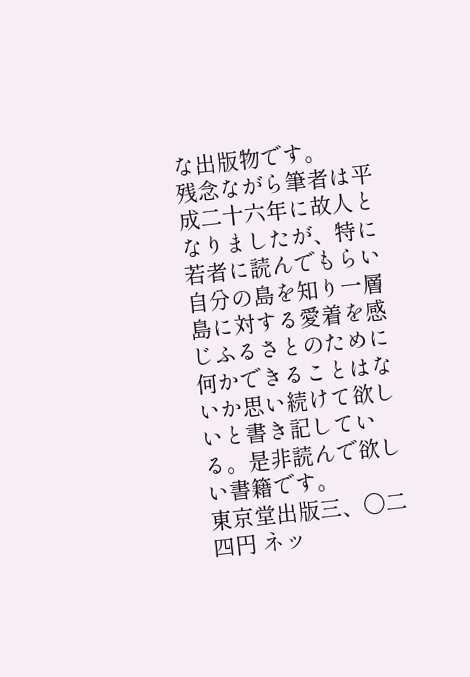な出版物です。
残念ながら筆者は平成二十六年に故人となりましたが、特に若者に読んでもらい自分の島を知り一層島に対する愛着を感じふるさとのために何かできることはないか思い続けて欲しいと書き記している。是非読んで欲しい書籍です。
東京堂出版三、〇二四円 ネッ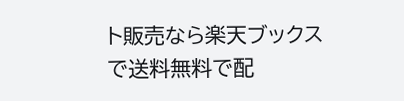ト販売なら楽天ブックスで送料無料で配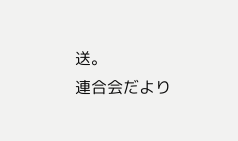送。
連合会だより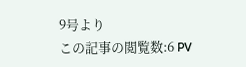9号より
この記事の閲覧数:6 PV